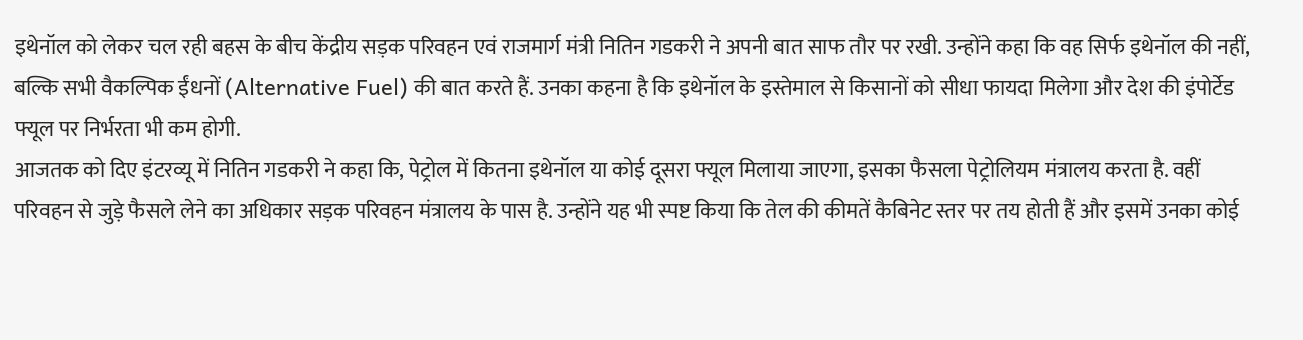इथेनॉल को लेकर चल रही बहस के बीच केंद्रीय सड़क परिवहन एवं राजमार्ग मंत्री नितिन गडकरी ने अपनी बात साफ तौर पर रखी. उन्होंने कहा कि वह सिर्फ इथेनॉल की नहीं, बल्कि सभी वैकल्पिक ईंधनों (Alternative Fuel) की बात करते हैं. उनका कहना है कि इथेनॉल के इस्तेमाल से किसानों को सीधा फायदा मिलेगा और देश की इंपोर्टेड फ्यूल पर निर्भरता भी कम होगी.
आजतक को दिए इंटरव्यू में नितिन गडकरी ने कहा कि, पेट्रोल में कितना इथेनॉल या कोई दूसरा फ्यूल मिलाया जाएगा, इसका फैसला पेट्रोलियम मंत्रालय करता है. वहीं परिवहन से जुड़े फैसले लेने का अधिकार सड़क परिवहन मंत्रालय के पास है. उन्होंने यह भी स्पष्ट किया कि तेल की कीमतें कैबिनेट स्तर पर तय होती हैं और इसमें उनका कोई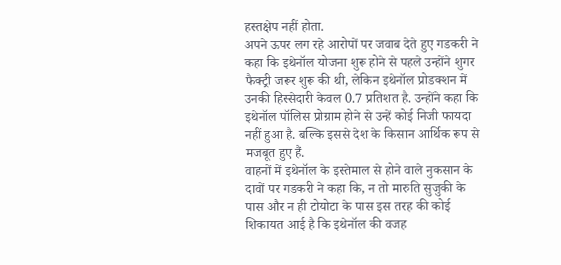हस्तक्षेप नहीं होता.
अपने ऊपर लग रहे आरोपों पर जवाब देते हुए गडकरी ने कहा कि इथेनॉल योजना शुरू होने से पहले उन्होंने शुगर फैक्ट्री जरूर शुरू की थी, लेकिन इथेनॉल प्रोडक्शन में उनकी हिस्सेदारी केवल 0.7 प्रतिशत है. उन्होंने कहा कि इथेनॉल पॉलिस प्रोग्राम होने से उन्हें कोई निजी फायदा नहीं हुआ है. बल्कि इससे देश के किसान आर्थिक रूप से मजबूत हुए हैं.
वाहनों में इथेनॉल के इस्तेमाल से होने वाले नुकसान के दावों पर गडकरी ने कहा कि, न तो मारुति सुजुकी के पास और न ही टोयोटा के पास इस तरह की कोई शिकायत आई है कि इथेनॉल की वजह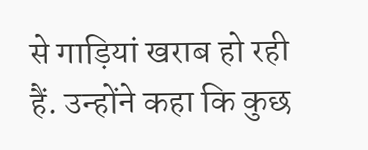से गाड़ियां खराब हो रही हैं. उन्होंने कहा कि कुछ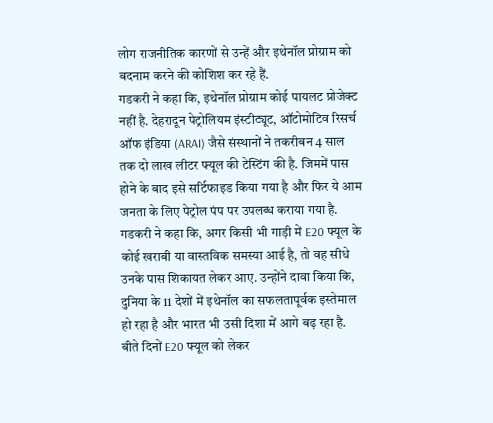लोग राजनीतिक कारणों से उन्हें और इथेनॉल प्रोग्राम को बदनाम करने की कोशिश कर रहे हैं.
गडकरी ने कहा कि, इथेनॉल प्रोग्राम कोई पायलट प्रोजेक्ट नहीं है. देहरादून पेट्रोलियम इंस्टीट्यूट, ऑटोमोटिव रिसर्च ऑफ इंडिया (ARAI) जैसे संस्थानों ने तकरीबन 4 साल तक दो लाख लीटर फ्यूल की टेस्टिंग की है. जिममें पास होने के बाद इसे सर्टिफाइड किया गया है और फिर ये आम जनता के लिए पेट्रोल पंप पर उपलब्ध कराया गया है.
गडकरी ने कहा कि, अगर किसी भी गाड़ी में E20 फ्यूल के कोई खराबी या वास्तविक समस्या आई है, तो वह सीधे उनके पास शिकायत लेकर आए. उन्होंने दावा किया कि, दुनिया के 11 देशों में इथेनॉल का सफलतापूर्वक इस्तेमाल हो रहा है और भारत भी उसी दिशा में आगे बढ़ रहा है. बीते दिनों E20 फ्यूल को लेकर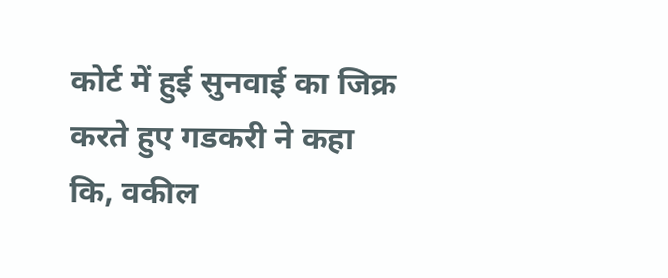कोर्ट में हुई सुनवाई का जिक्र करते हुए गडकरी ने कहा कि, वकील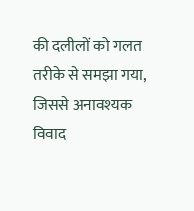की दलीलों को गलत तरीके से समझा गया, जिससे अनावश्यक विवाद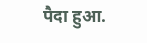पैदा हुआ.